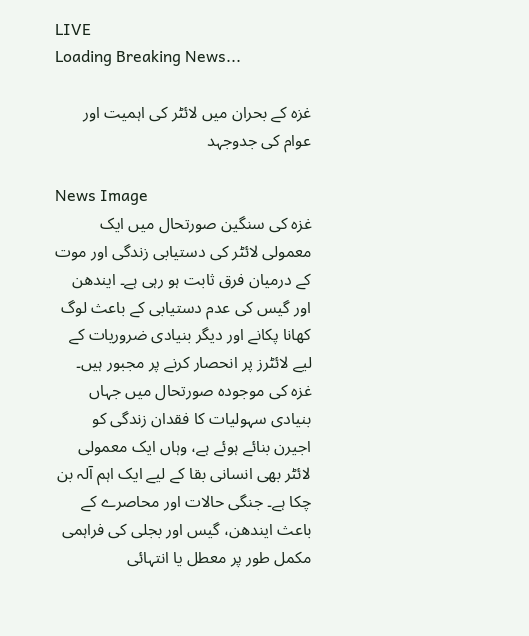LIVE
Loading Breaking News...

غزہ کے بحران میں لائٹر کی اہمیت اور عوام کی جدوجہد

News Image
غزہ کی سنگین صورتحال میں ایک معمولی لائٹر کی دستیابی زندگی اور موت کے درمیان فرق ثابت ہو رہی ہے۔ ایندھن اور گیس کی عدم دستیابی کے باعث لوگ کھانا پکانے اور دیگر بنیادی ضروریات کے لیے لائٹرز پر انحصار کرنے پر مجبور ہیں۔
غزہ کی موجودہ صورتحال میں جہاں بنیادی سہولیات کا فقدان زندگی کو اجیرن بنائے ہوئے ہے، وہاں ایک معمولی لائٹر بھی انسانی بقا کے لیے ایک اہم آلہ بن چکا ہے۔ جنگی حالات اور محاصرے کے باعث ایندھن، گیس اور بجلی کی فراہمی مکمل طور پر معطل یا انتہائی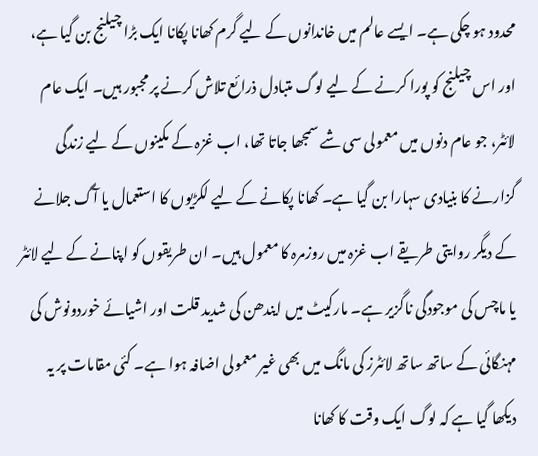محدود ہو چکی ہے۔ ایسے عالم میں خاندانوں کے لیے گرم کھانا پکانا ایک بڑا چیلنج بن گیا ہے، اور اس چیلنج کو پورا کرنے کے لیے لوگ متبادل ذرائع تلاش کرنے پر مجبور ہیں۔ ایک عام لائٹر، جو عام دنوں میں معمولی سی شے سمجھا جاتا تھا، اب غزہ کے مکینوں کے لیے زندگی گزارنے کا بنیادی سہارا بن گیا ہے۔ کھانا پکانے کے لیے لکڑیوں کا استعمال یا آگ جلانے کے دیگر روایتی طریقے اب غزہ میں روزمرہ کا معمول ہیں۔ ان طریقوں کو اپنانے کے لیے لائٹر یا ماچس کی موجودگی ناگزیر ہے۔ مارکیٹ میں ایندھن کی شدید قلت اور اشیائے خوردونوش کی مہنگائی کے ساتھ ساتھ لائٹرز کی مانگ میں بھی غیر معمولی اضافہ ہوا ہے۔ کئی مقامات پر یہ دیکھا گیا ہے کہ لوگ ایک وقت کا کھانا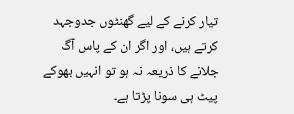تیار کرنے کے لیے گھنٹوں جدوجہد کرتے ہیں، اور اگر ان کے پاس آگ جلانے کا ذریعہ نہ ہو تو انہیں بھوکے پیٹ ہی سونا پڑتا ہے۔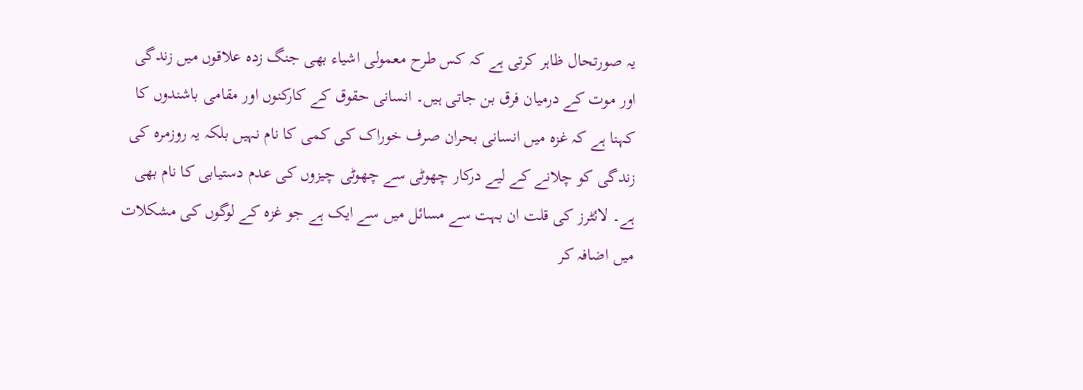یہ صورتحال ظاہر کرتی ہے کہ کس طرح معمولی اشیاء بھی جنگ زدہ علاقوں میں زندگی اور موت کے درمیان فرق بن جاتی ہیں۔ انسانی حقوق کے کارکنوں اور مقامی باشندوں کا کہنا ہے کہ غزہ میں انسانی بحران صرف خوراک کی کمی کا نام نہیں بلکہ یہ روزمرہ کی زندگی کو چلانے کے لیے درکار چھوٹی سے چھوٹی چیزوں کی عدم دستیابی کا نام بھی ہے۔ لائٹرز کی قلت ان بہت سے مسائل میں سے ایک ہے جو غزہ کے لوگوں کی مشکلات میں اضافہ کر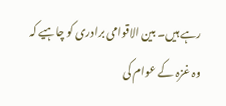رہے ہیں۔ بین الاقوامی برادری کو چاہیے کہ وہ غزہ کے عوام کی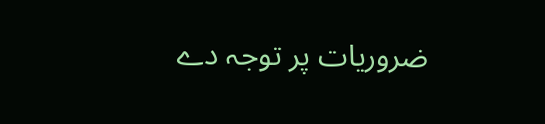ضروریات پر توجہ دے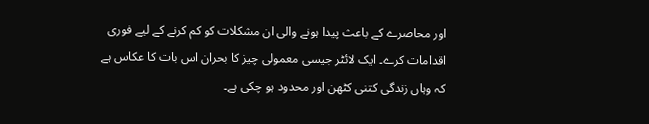اور محاصرے کے باعث پیدا ہونے والی ان مشکلات کو کم کرنے کے لیے فوری اقدامات کرے۔ ایک لائٹر جیسی معمولی چیز کا بحران اس بات کا عکاس ہے کہ وہاں زندگی کتنی کٹھن اور محدود ہو چکی ہے۔